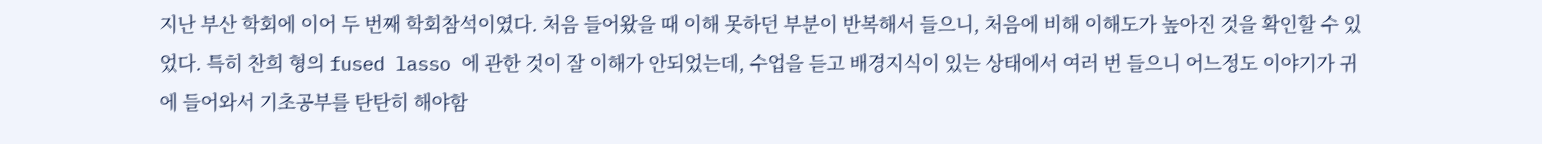지난 부산 학회에 이어 두 번째 학회참석이였다. 처음 들어왔을 때 이해 못하던 부분이 반복해서 들으니, 처음에 비해 이해도가 높아진 것을 확인할 수 있었다. 특히 찬희 형의 fused lasso 에 관한 것이 잘 이해가 안되었는데, 수업을 듣고 배경지식이 있는 상태에서 여러 번 들으니 어느정도 이야기가 귀에 들어와서 기초공부를 탄탄히 해야함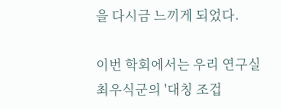을 다시금 느끼게 되었다.

이번 학회에서는 우리 연구실 최우식군의 '대칭 조겁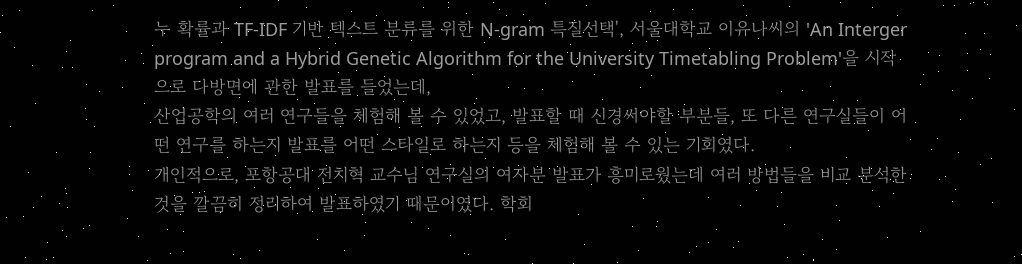누 확률과 TF-IDF 기반 텍스트 분류를 위한 N-gram 특질선택', 서울대학교 이유나씨의 'An Interger program and a Hybrid Genetic Algorithm for the University Timetabling Problem'을 시작으로 다방면에 관한 발표를 들었는데,
산업공학의 여러 연구들을 체험해 볼 수 있었고, 발표할 때 신경써야할 부분들, 또 다른 연구실들이 어떤 연구를 하는지 발표를 어떤 스타일로 하는지 등을 체험해 볼 수 있는 기회였다.
개인적으로, 포항공대 전치혁 교수님 연구실의 여자분 발표가 흥미로웠는데 여러 방법들을 비교 분석한 것을 깔끔히 정리하여 발표하였기 때문이였다. 학회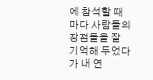에 참석할 때마다 사람들의 장점들을 잘 기억해 두었다가 내 연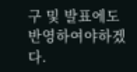구 및 발표에도 반영하여야하겠다.